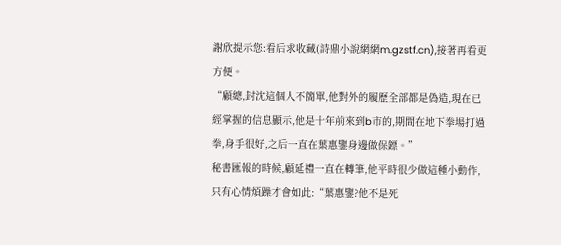謝欣提示您:看后求收藏(詩鼎小說網網m.gzstf.cn),接著再看更方便。
“顧總,封沈這個人不簡單,他對外的履歷全部都是偽造,現在已經掌握的信息顯示,他是十年前來到b市的,期間在地下拳場打過拳,身手很好,之后一直在葉惠鑒身邊做保鏢。”
秘書匯報的時候,顧延禮一直在轉筆,他平時很少做這種小動作,只有心情煩躁才會如此:“葉惠鑒?他不是死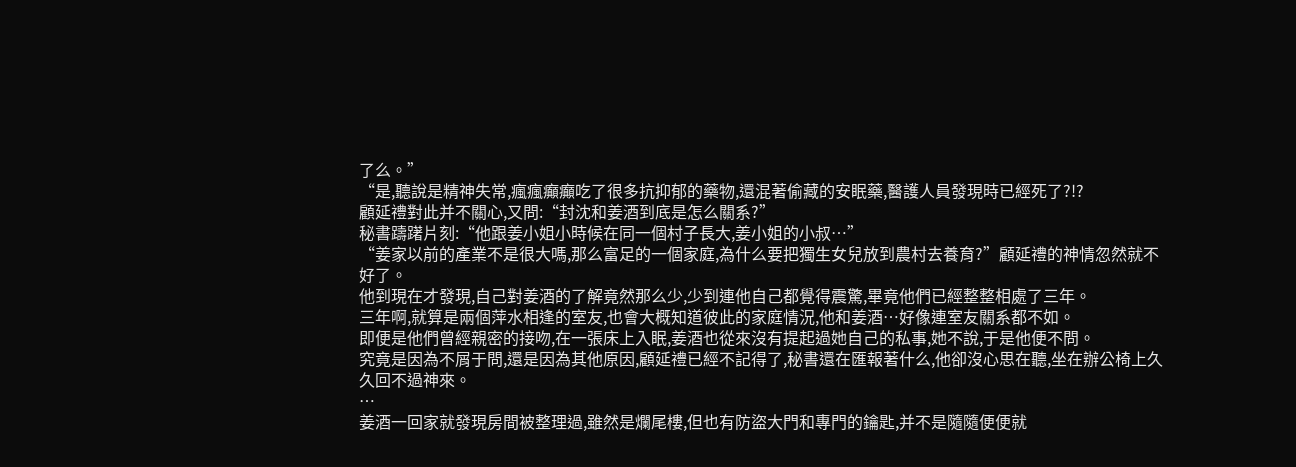了么。”
“是,聽說是精神失常,瘋瘋癲癲吃了很多抗抑郁的藥物,還混著偷藏的安眠藥,醫護人員發現時已經死了?!?
顧延禮對此并不關心,又問:“封沈和姜酒到底是怎么關系?”
秘書躊躇片刻:“他跟姜小姐小時候在同一個村子長大,姜小姐的小叔…”
“姜家以前的產業不是很大嗎,那么富足的一個家庭,為什么要把獨生女兒放到農村去養育?”顧延禮的神情忽然就不好了。
他到現在才發現,自己對姜酒的了解竟然那么少,少到連他自己都覺得震驚,畢竟他們已經整整相處了三年。
三年啊,就算是兩個萍水相逢的室友,也會大概知道彼此的家庭情況,他和姜酒…好像連室友關系都不如。
即便是他們曾經親密的接吻,在一張床上入眠,姜酒也從來沒有提起過她自己的私事,她不說,于是他便不問。
究竟是因為不屑于問,還是因為其他原因,顧延禮已經不記得了,秘書還在匯報著什么,他卻沒心思在聽,坐在辦公椅上久久回不過神來。
…
姜酒一回家就發現房間被整理過,雖然是爛尾樓,但也有防盜大門和專門的鑰匙,并不是隨隨便便就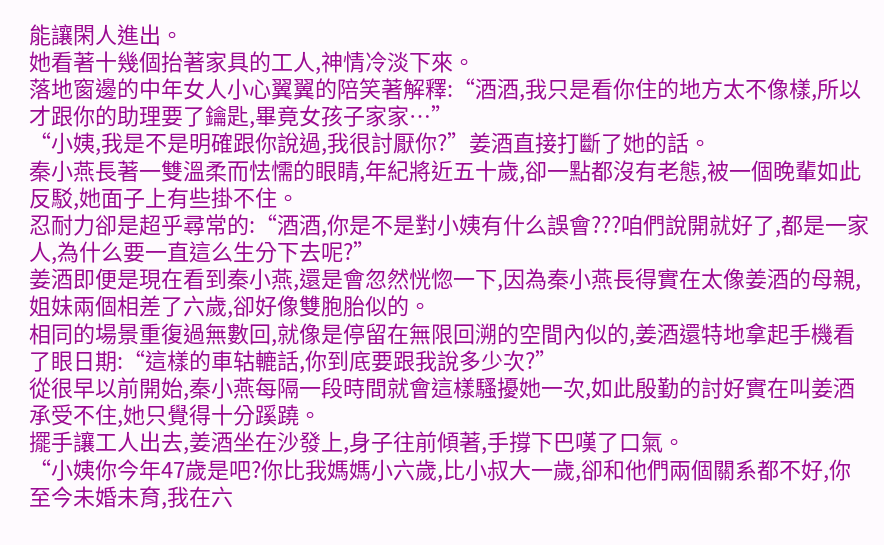能讓閑人進出。
她看著十幾個抬著家具的工人,神情冷淡下來。
落地窗邊的中年女人小心翼翼的陪笑著解釋:“酒酒,我只是看你住的地方太不像樣,所以才跟你的助理要了鑰匙,畢竟女孩子家家…”
“小姨,我是不是明確跟你說過,我很討厭你?”姜酒直接打斷了她的話。
秦小燕長著一雙溫柔而怯懦的眼睛,年紀將近五十歲,卻一點都沒有老態,被一個晚輩如此反駁,她面子上有些掛不住。
忍耐力卻是超乎尋常的:“酒酒,你是不是對小姨有什么誤會???咱們說開就好了,都是一家人,為什么要一直這么生分下去呢?”
姜酒即便是現在看到秦小燕,還是會忽然恍惚一下,因為秦小燕長得實在太像姜酒的母親,姐妹兩個相差了六歲,卻好像雙胞胎似的。
相同的場景重復過無數回,就像是停留在無限回溯的空間內似的,姜酒還特地拿起手機看了眼日期:“這樣的車轱轆話,你到底要跟我說多少次?”
從很早以前開始,秦小燕每隔一段時間就會這樣騷擾她一次,如此殷勤的討好實在叫姜酒承受不住,她只覺得十分蹊蹺。
擺手讓工人出去,姜酒坐在沙發上,身子往前傾著,手撐下巴嘆了口氣。
“小姨你今年47歲是吧?你比我媽媽小六歲,比小叔大一歲,卻和他們兩個關系都不好,你至今未婚未育,我在六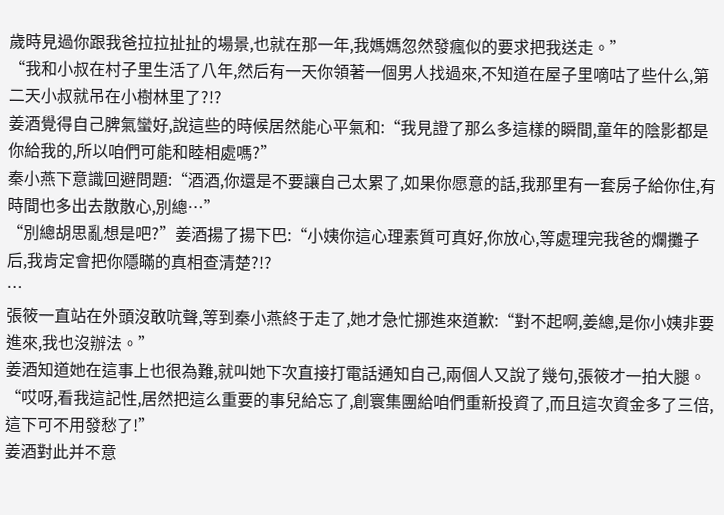歲時見過你跟我爸拉拉扯扯的場景,也就在那一年,我媽媽忽然發瘋似的要求把我送走。”
“我和小叔在村子里生活了八年,然后有一天你領著一個男人找過來,不知道在屋子里嘀咕了些什么,第二天小叔就吊在小樹林里了?!?
姜酒覺得自己脾氣蠻好,說這些的時候居然能心平氣和:“我見證了那么多這樣的瞬間,童年的陰影都是你給我的,所以咱們可能和睦相處嗎?”
秦小燕下意識回避問題:“酒酒,你還是不要讓自己太累了,如果你愿意的話,我那里有一套房子給你住,有時間也多出去散散心,別總…”
“別總胡思亂想是吧?”姜酒揚了揚下巴:“小姨你這心理素質可真好,你放心,等處理完我爸的爛攤子后,我肯定會把你隱瞞的真相查清楚?!?
…
張筱一直站在外頭沒敢吭聲,等到秦小燕終于走了,她才急忙挪進來道歉:“對不起啊,姜總,是你小姨非要進來,我也沒辦法。”
姜酒知道她在這事上也很為難,就叫她下次直接打電話通知自己,兩個人又說了幾句,張筱才一拍大腿。
“哎呀,看我這記性,居然把這么重要的事兒給忘了,創寰集團給咱們重新投資了,而且這次資金多了三倍,這下可不用發愁了!”
姜酒對此并不意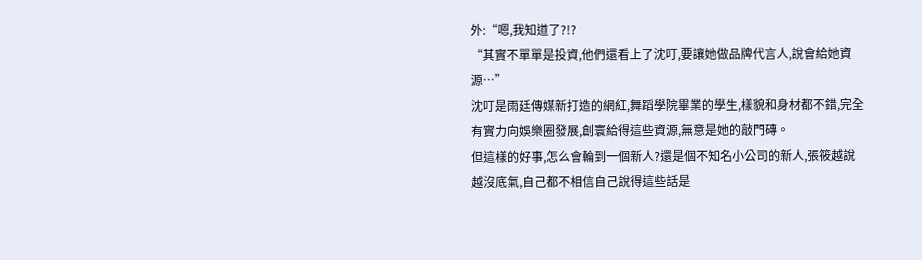外:“嗯,我知道了?!?
“其實不單單是投資,他們還看上了沈叮,要讓她做品牌代言人,說會給她資源…”
沈叮是雨廷傳媒新打造的網紅,舞蹈學院畢業的學生,樣貌和身材都不錯,完全有實力向娛樂圈發展,創寰給得這些資源,無意是她的敲門磚。
但這樣的好事,怎么會輪到一個新人?還是個不知名小公司的新人,張筱越說越沒底氣,自己都不相信自己說得這些話是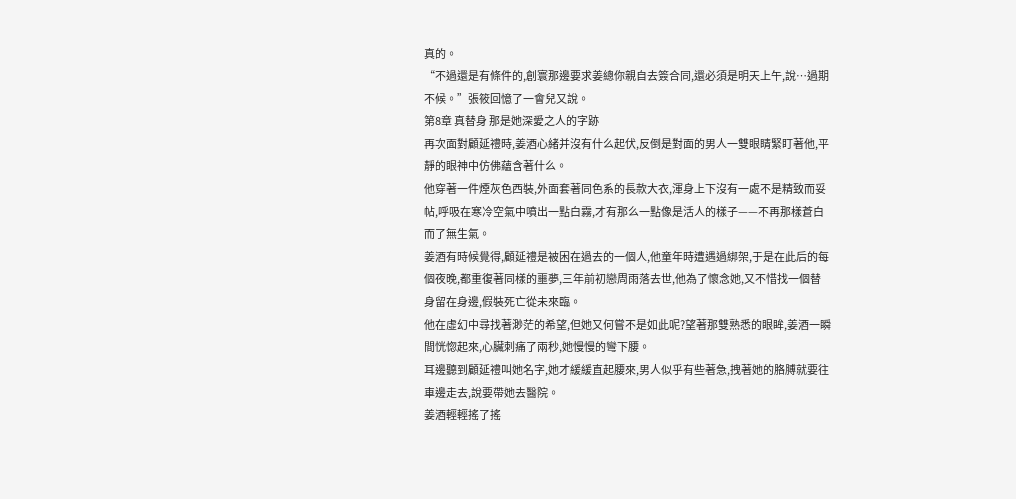真的。
“不過還是有條件的,創寰那邊要求姜總你親自去簽合同,還必須是明天上午,說…過期不候。”張筱回憶了一會兒又說。
第8章 真替身 那是她深愛之人的字跡
再次面對顧延禮時,姜酒心緒并沒有什么起伏,反倒是對面的男人一雙眼睛緊盯著他,平靜的眼神中仿佛蘊含著什么。
他穿著一件煙灰色西裝,外面套著同色系的長款大衣,渾身上下沒有一處不是精致而妥帖,呼吸在寒冷空氣中噴出一點白霧,才有那么一點像是活人的樣子——不再那樣蒼白而了無生氣。
姜酒有時候覺得,顧延禮是被困在過去的一個人,他童年時遭遇過綁架,于是在此后的每個夜晚,都重復著同樣的噩夢,三年前初戀周雨落去世,他為了懷念她,又不惜找一個替身留在身邊,假裝死亡從未來臨。
他在虛幻中尋找著渺茫的希望,但她又何嘗不是如此呢?望著那雙熟悉的眼眸,姜酒一瞬間恍惚起來,心臟刺痛了兩秒,她慢慢的彎下腰。
耳邊聽到顧延禮叫她名字,她才緩緩直起腰來,男人似乎有些著急,拽著她的胳膊就要往車邊走去,說要帶她去醫院。
姜酒輕輕搖了搖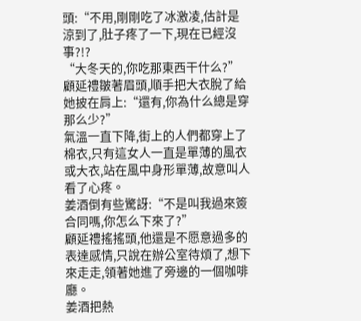頭:“不用,剛剛吃了冰激凌,估計是涼到了,肚子疼了一下,現在已經沒事?!?
“大冬天的,你吃那東西干什么?”顧延禮皺著眉頭,順手把大衣脫了給她披在肩上:“還有,你為什么總是穿那么少?”
氣溫一直下降,街上的人們都穿上了棉衣,只有這女人一直是單薄的風衣或大衣,站在風中身形單薄,故意叫人看了心疼。
姜酒倒有些驚訝:“不是叫我過來簽合同嗎,你怎么下來了?”
顧延禮搖搖頭,他還是不愿意過多的表達感情,只說在辦公室待煩了,想下來走走,領著她進了旁邊的一個咖啡廳。
姜酒把熱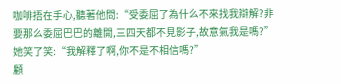咖啡捂在手心,聽著他問:“受委屈了為什么不來找我辯解?非要那么委屈巴巴的離開,三四天都不見影子,故意氣我是嗎?”
她笑了笑:“我解釋了啊,你不是不相信嗎?”
顧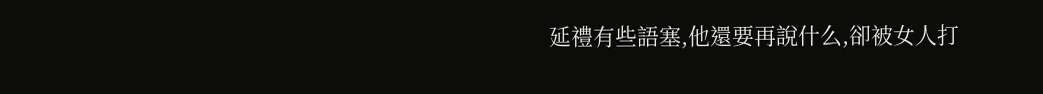延禮有些語塞,他還要再說什么,卻被女人打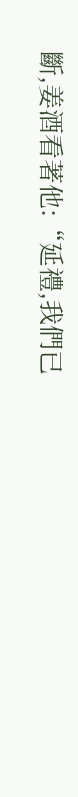斷,姜酒看著他:“延禮,我們已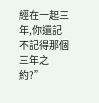經在一起三年,你還記不記得那個三年之約?”